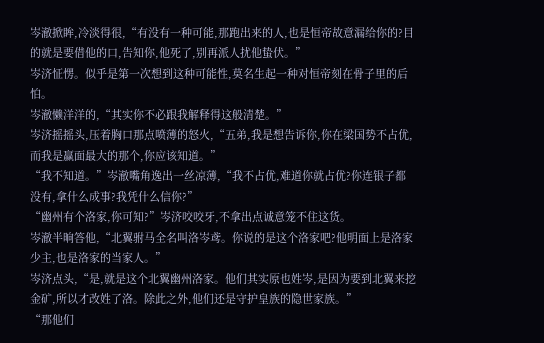岑澈掀眸,冷淡得很,“有没有一种可能,那跑出来的人,也是恒帝故意漏给你的?目的就是要借他的口,告知你,他死了,别再派人扰他蛰伏。”
岑济怔愣。似乎是第一次想到这种可能性,莫名生起一种对恒帝刻在骨子里的后怕。
岑澈懒洋洋的,“其实你不必跟我解释得这般清楚。”
岑济摇摇头,压着胸口那点喷薄的怒火,“五弟,我是想告诉你,你在梁国势不占优,而我是赢面最大的那个,你应该知道。”
“我不知道。”岑澈嘴角逸出一丝凉薄,“我不占优,难道你就占优?你连银子都没有,拿什么成事?我凭什么信你?”
“幽州有个洛家,你可知?”岑济咬咬牙,不拿出点诚意笼不住这货。
岑澈半晌答他,“北翼驸马全名叫洛岑鸢。你说的是这个洛家吧?他明面上是洛家少主,也是洛家的当家人。”
岑济点头,“是,就是这个北翼幽州洛家。他们其实原也姓岑,是因为要到北翼来挖金矿,所以才改姓了洛。除此之外,他们还是守护皇族的隐世家族。”
“那他们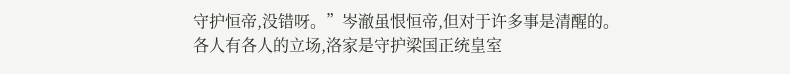守护恒帝,没错呀。”岑澈虽恨恒帝,但对于许多事是清醒的。
各人有各人的立场,洛家是守护梁国正统皇室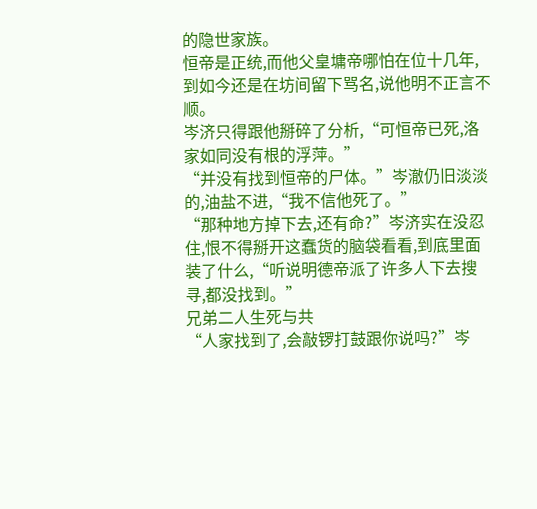的隐世家族。
恒帝是正统,而他父皇墉帝哪怕在位十几年,到如今还是在坊间留下骂名,说他明不正言不顺。
岑济只得跟他掰碎了分析,“可恒帝已死,洛家如同没有根的浮萍。”
“并没有找到恒帝的尸体。”岑澈仍旧淡淡的,油盐不进,“我不信他死了。”
“那种地方掉下去,还有命?”岑济实在没忍住,恨不得掰开这蠢货的脑袋看看,到底里面装了什么,“听说明德帝派了许多人下去搜寻,都没找到。”
兄弟二人生死与共
“人家找到了,会敲锣打鼓跟你说吗?”岑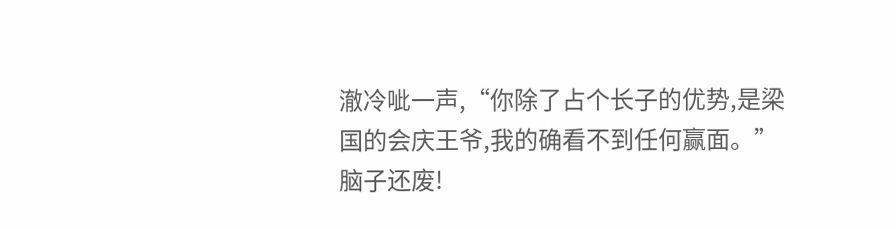澈冷呲一声,“你除了占个长子的优势,是梁国的会庆王爷,我的确看不到任何赢面。”
脑子还废!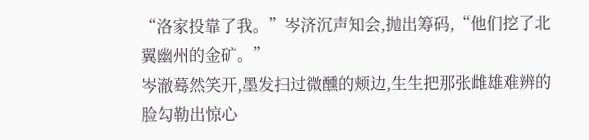“洛家投靠了我。”岑济沉声知会,抛出筹码,“他们挖了北翼幽州的金矿。”
岑澈蓦然笑开,墨发扫过微醺的颊边,生生把那张雌雄难辨的脸勾勒出惊心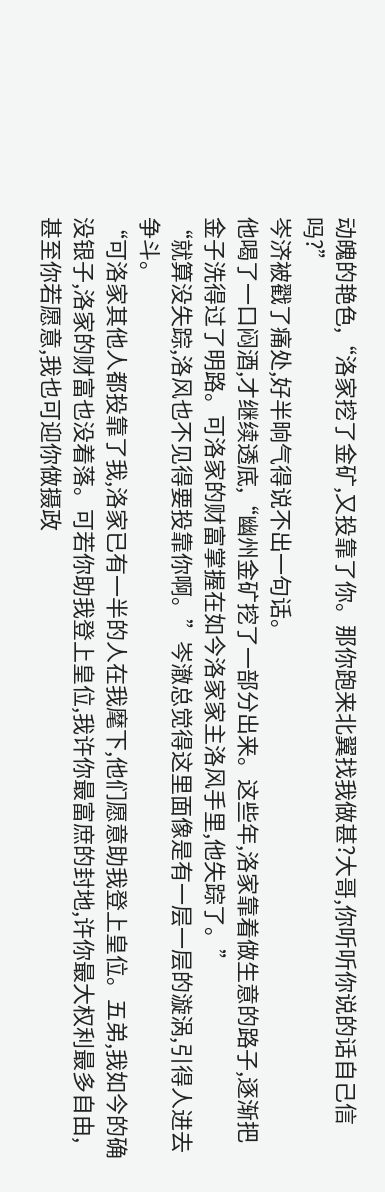动魄的艳色,“洛家挖了金矿,又投靠了你。那你跑来北翼找我做甚?大哥,你听听你说的话自己信吗?”
岑济被戳了痛处,好半晌气得说不出一句话。
他喝了一口闷酒,才继续透底,“幽州金矿挖了一部分出来。这些年,洛家靠着做生意的路子,逐渐把金子洗得过了明路。可洛家的财富掌握在如今洛家家主洛风手里,他失踪了。”
“就算没失踪,洛风也不见得要投靠你啊。”岑澈总觉得这里面像是有一层一层的漩涡,引得人进去争斗。
“可洛家其他人都投靠了我,洛家已有一半的人在我麾下,他们愿意助我登上皇位。五弟,我如今的确没银子,洛家的财富也没着落。可若你助我登上皇位,我许你最富庶的封地,许你最大权利最多自由,甚至你若愿意,我也可迎你做摄政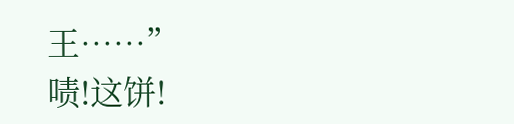王……”
啧!这饼!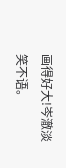画得好大!岑澈淡笑不语。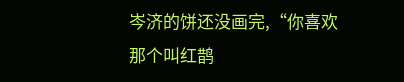岑济的饼还没画完,“你喜欢那个叫红鹊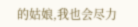的姑娘,我也会尽力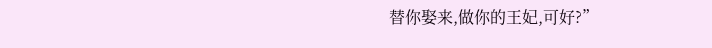替你娶来,做你的王妃,可好?”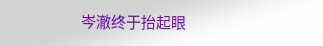岑澈终于抬起眼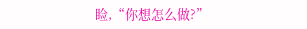睑,“你想怎么做?”